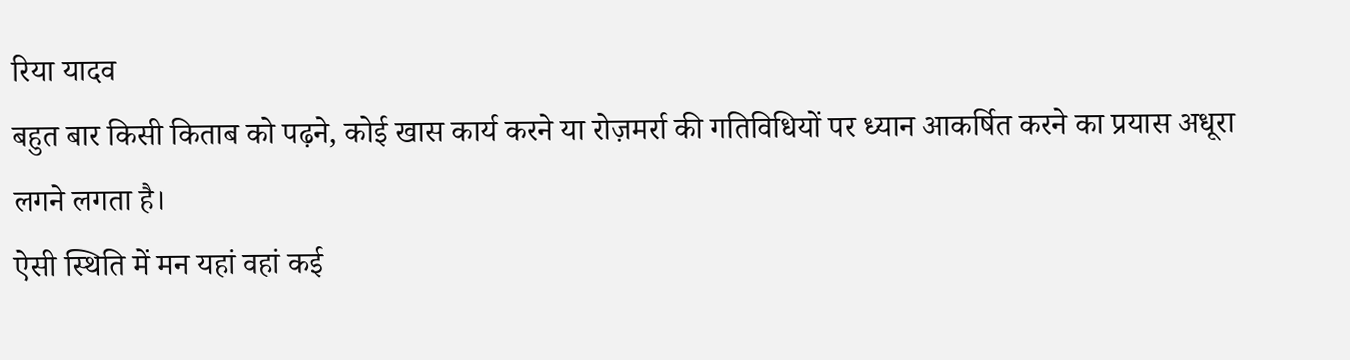रिया यादव
बहुत बार किसी किताब को पढ़ने, कोई खास कार्य करने या रोज़मर्रा की गतिविधियों पर ध्यान आकर्षित करने का प्रयास अधूरा लगने लगता है।
ऐसी स्थिति में मन यहां वहां कई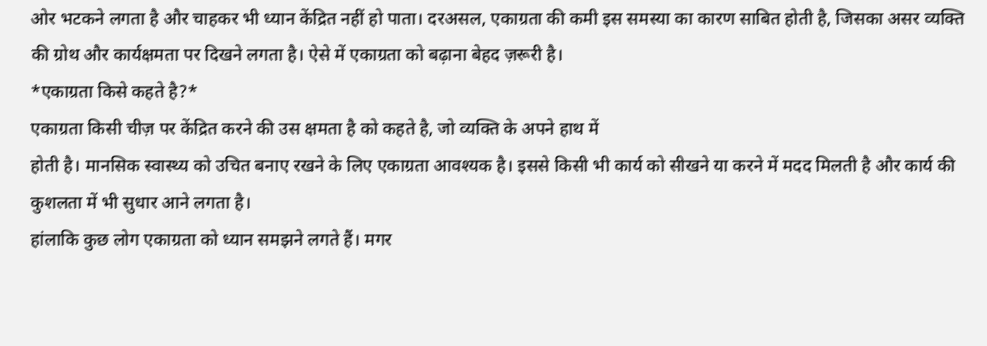ओर भटकने लगता है और चाहकर भी ध्यान केंद्रित नहीं हो पाता। दरअसल, एकाग्रता की कमी इस समस्या का कारण साबित होती है, जिसका असर व्यक्ति की ग्रोथ और कार्यक्षमता पर दिखने लगता है। ऐसे में एकाग्रता को बढ़ाना बेहद ज़रूरी है।
*एकाग्रता किसे कहते है?*
एकाग्रता किसी चीज़ पर केंद्रित करने की उस क्षमता है को कहते है, जो व्यक्ति के अपने हाथ में
होती है। मानसिक स्वास्थ्य को उचित बनाए रखने के लिए एकाग्रता आवश्यक है। इससे किसी भी कार्य को सीखने या करने में मदद मिलती है और कार्य की कुशलता में भी सुधार आने लगता है।
हांलाकि कुछ लोग एकाग्रता को ध्यान समझने लगते हैं। मगर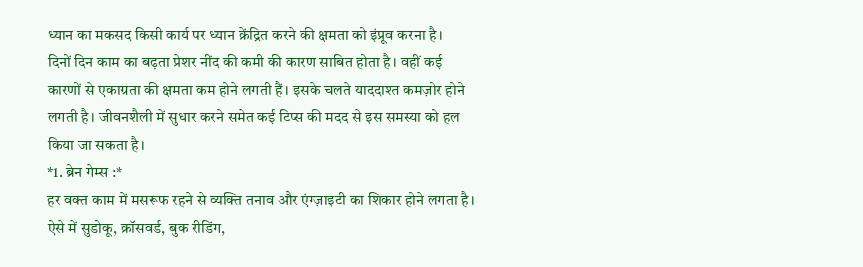ध्यान का मकसद किसी कार्य पर ध्यान क्रेंद्रित करने की क्षमता को इंप्रूव करना है।
दिनों दिन काम का बढ़ता प्रेशर नींद की कमी की कारण साबित होता है। वहीं कई कारणों से एकाग्रता की क्षमता कम होने लगती हैं। इसके चलते याददाश्त कमज़ोर होने लगती है। जीवनशैली में सुधार करने समेत कई टिप्स की मदद से इस समस्या को हल किया जा सकता है।
*1. ब्रेन गेम्स :*
हर वक्त काम में मसरूफ रहने से व्यक्ति तनाव और एंग्ज़ाइटी का शिकार होने लगता है। ऐसे में सुडोकू, क्रॉसवर्ड, बुक रीडिंग,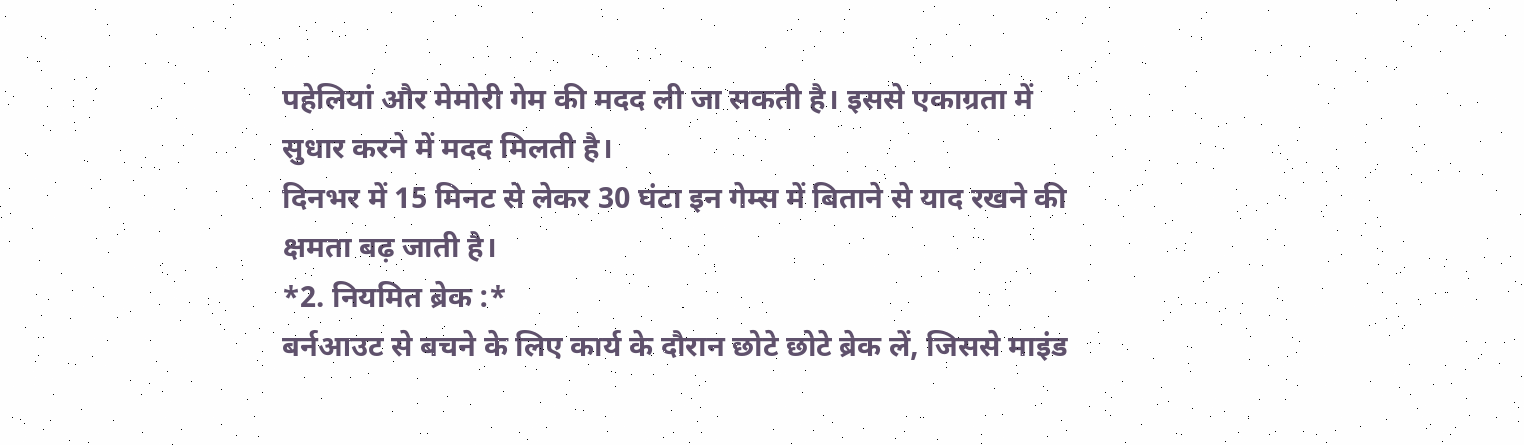पहेलियां और मेमोरी गेम की मदद ली जा सकती है। इससे एकाग्रता में सुधार करने में मदद मिलती है।
दिनभर में 15 मिनट से लेकर 30 घंटा इन गेम्स में बिताने से याद रखने की क्षमता बढ़ जाती है।
*2. नियमित ब्रेक :*
बर्नआउट से बचने के लिए कार्य के दौरान छोटे छोटे ब्रेक लें, जिससे माइंड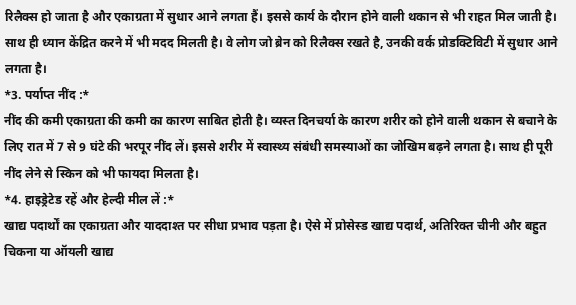रिलैक्स हो जाता है और एकाग्रता में सुधार आने लगता हैं। इससे कार्य के दौरान होने वाली थकान से भी राहत मिल जाती है। साथ ही ध्यान केंद्रित करने में भी मदद मिलती है। वे लोग जो ब्रेन को रिलैक्स रखते है, उनकी वर्क प्रोडक्टिविटी में सुधार आने लगता है।
*3. पर्याप्त नींद :*
नींद की कमी एकाग्रता की कमी का कारण साबित होती है। व्यस्त दिनचर्या के कारण शरीर को होने वाली थकान से बचाने के लिए रात में 7 से 9 घंटे की भरपूर नींद लें। इससे शरीर में स्वास्थ्य संबंधी समस्याओं का जोखिम बढ़ने लगता है। साथ ही पूरी नींद लेने से स्किन को भी फायदा मिलता है।
*4. हाइड्रेटेड रहें और हेल्दी मील लें :*
खाद्य पदार्थों का एकाग्रता और याददाश्त पर सीधा प्रभाव पड़ता है। ऐसे में प्रोसेस्ड खाद्य पदार्थ, अतिरिक्त चीनी और बहुत चिकना या ऑयली खाद्य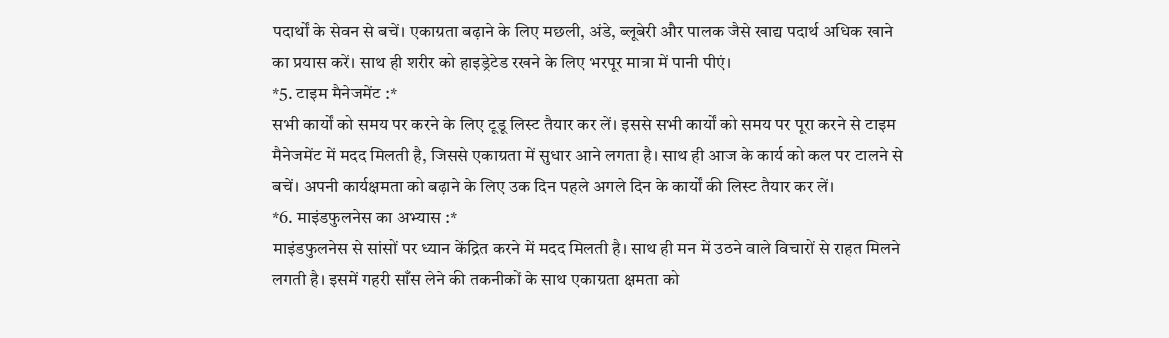पदार्थों के सेवन से बचें। एकाग्रता बढ़ाने के लिए मछली, अंडे, ब्लूबेरी और पालक जैसे खाद्य पदार्थ अधिक खाने का प्रयास करें। साथ ही शरीर को हाइड्रेटेड रखने के लिए भरपूर मात्रा में पानी पीएं।
*5. टाइम मैनेजमेंट :*
सभी कार्यों को समय पर करने के लिए टूडू लिस्ट तैयार कर लें। इससे सभी कार्यों को समय पर पूरा करने से टाइम मैनेजमेंट में मदद मिलती है, जिससे एकाग्रता में सुधार आने लगता है। साथ ही आज के कार्य को कल पर टालने से बचें। अपनी कार्यक्षमता को बढ़ाने के लिए उक दिन पहले अगले दिन के कार्यों की लिस्ट तैयार कर लें।
*6. माइंडफुलनेस का अभ्यास :*
माइंडफुलनेस से सांसों पर ध्यान केंद्रित करने में मदद मिलती है। साथ ही मन में उठने वाले विचारों से राहत मिलने लगती है। इसमें गहरी साँस लेने की तकनीकों के साथ एकाग्रता क्षमता को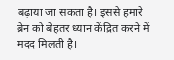बढ़ाया जा सकता है। इससे हमारे ब्रेन को बेहतर ध्यान केंद्रित करने में मदद मिलती है।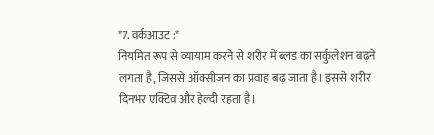*7. वर्कआउट :*
नियमित रूप से व्यायाम करने से शरीर में ब्लड का सर्कुलेशन बढ़ने लगता है, जिससे ऑक्सीजन का प्रवाह बढ़ जाता है। इससे शरीर दिनभर एक्टिव और हेल्दी रहता है।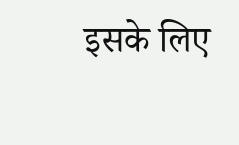इसके लिए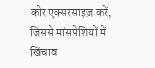कोर एक्सरसाइज़ करें, जिससे मांसपेशियों में खिंचाव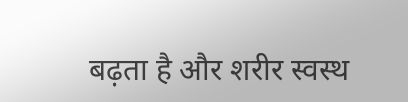बढ़ता है और शरीर स्वस्थ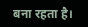बना रहता है।